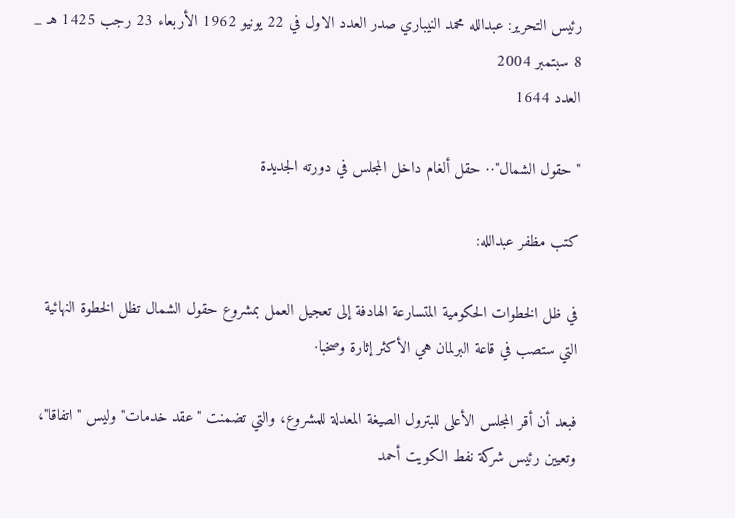رئيس التحرير: عبدالله محمد النيباري صدر العدد الاول في 22 يونيو 1962 الأربعاء 23 رجب 1425 هـ _ 8 سبتمبر 2004
العدد 1644

"حقول الشمال"·· حقل ألغام داخل المجلس في دورته الجديدة

كتب مظفر عبدالله:

في ظل الخطوات الحكومية المتسارعة الهادفة إلى تعجيل العمل بمشروع حقول الشمال تظل الخطوة النهائية التي ستصب في قاعة البرلمان هي الأكثر إثارة وصخبا·

فبعد أن أقر المجلس الأعلى للبترول الصيغة المعدلة للمشروع، والتي تضمنت "عقد خدمات" وليس "اتفاقا"، وتعيين رئيس شركة نفط الكويت أحمد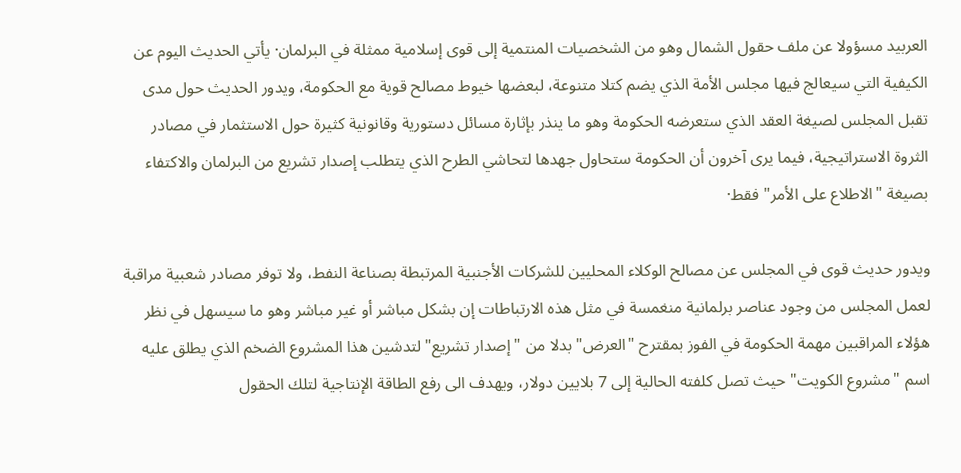العربيد مسؤولا عن ملف حقول الشمال وهو من الشخصيات المنتمية إلى قوى إسلامية ممثلة في البرلمان· يأتي الحديث اليوم عن الكيفية التي سيعالج فيها مجلس الأمة الذي يضم كتلا متنوعة، لبعضها خيوط مصالح قوية مع الحكومة، ويدور الحديث حول مدى تقبل المجلس لصيغة العقد الذي ستعرضه الحكومة وهو ما ينذر بإثارة مسائل دستورية وقانونية كثيرة حول الاستثمار في مصادر الثروة الاستراتيجية، فيما يرى آخرون أن الحكومة ستحاول جهدها لتحاشي الطرح الذي يتطلب إصدار تشريع من البرلمان والاكتفاء بصيغة "الاطلاع على الأمر" فقط·

ويدور حديث قوى في المجلس عن مصالح الوكلاء المحليين للشركات الأجنبية المرتبطة بصناعة النفط، ولا توفر مصادر شعبية مراقبة لعمل المجلس من وجود عناصر برلمانية منغمسة في مثل هذه الارتباطات إن بشكل مباشر أو غير مباشر وهو ما سيسهل في نظر هؤلاء المراقبين مهمة الحكومة في الفوز بمقترح "العرض" بدلا من "إصدار تشريع" لتدشين هذا المشروع الضخم الذي يطلق عليه اسم "مشروع الكويت" حيث تصل كلفته الحالية إلى 7 بلايين دولار، ويهدف الى رفع الطاقة الإنتاجية لتلك الحقول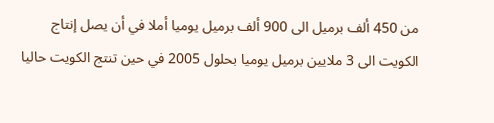من 450 ألف برميل الى 900 ألف برميل يوميا أملا في أن يصل إنتاج الكويت الى 3 ملايين برميل يوميا بحلول 2005 في حين تنتج الكويت حاليا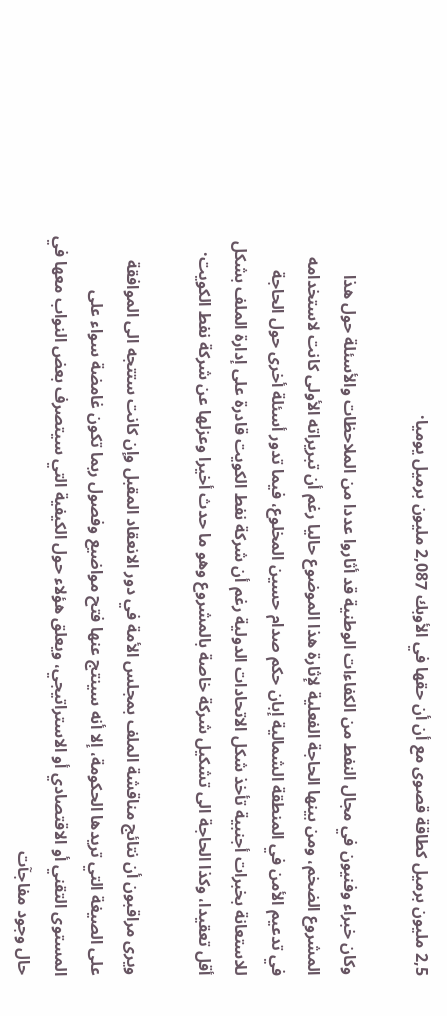2,5 مليون برميل كطاقة قصوى مع أن أن حقها في الأوبك 2,087 مليون برميل يوميا·

وكان خبراء وفنيون في مجال النفط من الكفاءات الوطنية قد أثاروا عددا من الملاحظات والأسئلة حول هذا المشروع الضخم، ومن بينها الحاجة الفعلية لإثارة هذا الموضوع حاليا رغم أن تبريراته الأولى كانت لاستخدامه في تدعيم الأمن في المنطقة الشمالية إبان حكم صدام حسين المخلوع، فيما تدور أسئلة أخرى حول الحاجة للاستعانة بخبرات أجنبية تأخذ شكل الاتحادات الدولية رغم أن شركة نفط الكويت قادرة على إدارة الملف بشكل أقل تعقيدا، وكذا الحاجة الى تشكيل شركة خاصة بالمشروع وهو ما حدث أخيرا وعزلها عن شركة نفط الكويت·

ويرى مراقبون أن نتائج مناقشة الملف بمجلس الأمة في دور الانعقاد المقبل وإن كانت ستتجه الى الموافقة على الصيغة التي تريدها الحكومة، إلا أنه سينتج عنها فتح مواضيع وفصول ربما تكون غامضة سواء على المستوى التقني أو الاقتصادي أو الاستراتيجي، ويعلق هؤلاء حول الكيفية التي سيتصرف بعض النواب معها في حال وجود مفاجآت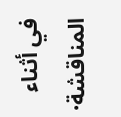في أثناء المناقشة·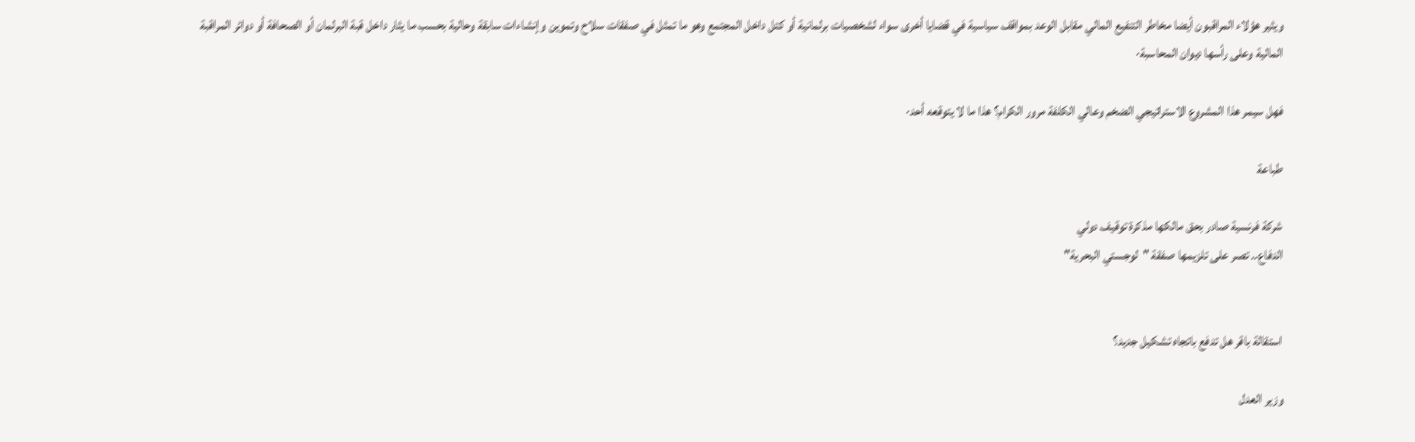ويثير هؤلاء المراقبون أيضا مخاطر التنفيع المالي مقابل الوعد بمواقف سياسية في قضايا أخرى سواء لشخصيات برلمانية أو كتل داخل المجتمع وهو ما تمثل في صفقات سلاح وتموين وإنشاءات سابقة وحالية بحسب ما يثار داخل قبة البرلمان أو الصحافة أو دوائر المراقبة المالية وعلى رأسها ديوان المحاسبة·

فهل سيمر هذا المشروع الاستراتيجي الضخم وعالي الكلفة مرور الكرام؟ هذا ما لا يتوقعه أحد·

طباعة

شركة فرنسية صادر بحق مالكها مذكرة توقيف دولي
الدفاع.. تصر على تلزيمها صفقة "لوجستي البحرية"


استقالة باقر هل تدفع باتجاه تشكيل جديد؟

وزير العدل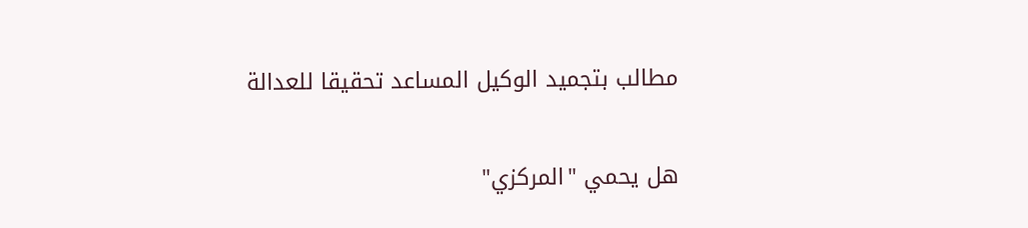مطالب بتجميد الوكيل المساعد تحقيقا للعدالة

هل يحمي "المركزي"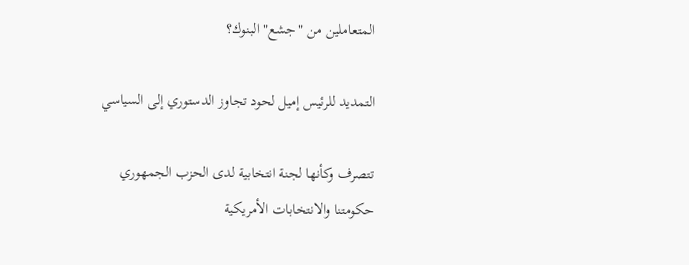المتعاملين من "جشع" البنوك؟

التمديد للرئيس إميل لحود تجاوز الدستوري إلى السياسي

تتصرف وكأنها لجنة انتخابية لدى الحزب الجمهوري
حكومتنا والانتخابات الأمريكية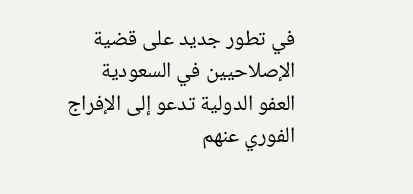في تطور جديد على قضية الإصلاحيين في السعودية
العفو الدولية تدعو إلى الإفراج الفوري عنهم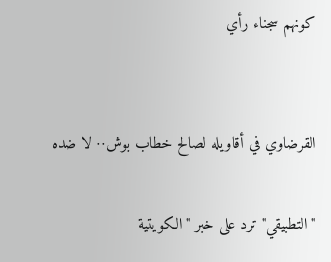كونهم سجناء رأي


القرضاوي في أقاويله لصالح خطاب بوش·· لا ضده

"التطبيقي" ترد على خبر "الكويتية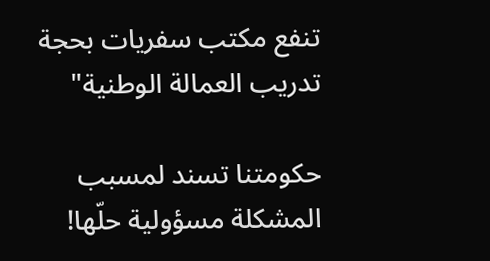تنفع مكتب سفريات بحجة تدريب العمالة الوطنية"

حكومتنا تسند لمسبب المشكلة مسؤولية حلّها!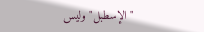"الإسطبل" وليس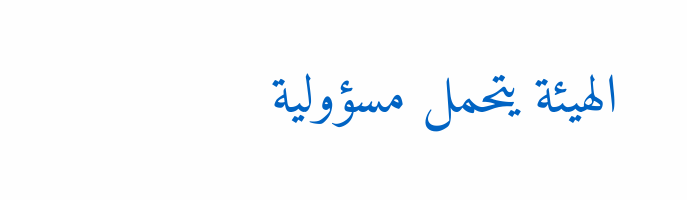الهيئة يتحمل مسؤولية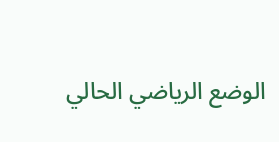الوضع الرياضي الحالي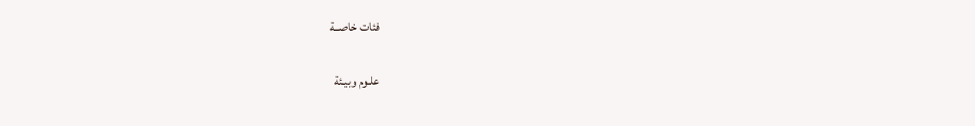فئات خاصــة

علـوم وبيـئة